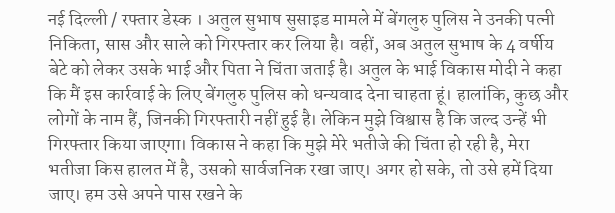नई दिल्ली / रफ्तार डेस्क । अतुल सुभाष सुसाइड मामले में बेंगलुरु पुलिस ने उनकी पत्नी निकिता, सास और साले को गिरफ्तार कर लिया है। वहीं, अब अतुल सुभाष के 4 वर्षीय बेटे को लेकर उसके भाई और पिता ने चिंता जताई है। अतुल के भाई विकास मोदी ने कहा कि मैं इस कार्रवाई के लिए बेंगलुरु पुलिस को धन्यवाद देना चाहता हूं। हालांकि, कुछ और लोगों के नाम हैं, जिनकी गिरफ्तारी नहीं हुई है। लेकिन मुझे विश्वास है कि जल्द उन्हें भी गिरफ्तार किया जाएगा। विकास ने कहा कि मुझे मेरे भतीजे की चिंता हो रही है, मेरा भतीजा किस हालत में है, उसको सार्वजनिक रखा जाए। अगर हो सके, तो उसे हमें दिया जाए। हम उसे अपने पास रखने के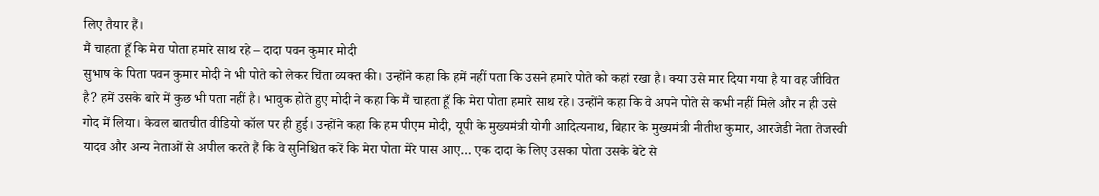लिए तैयार हैं।
मैं चाहता हूँ कि मेरा पोता हमारे साथ रहे – दादा पवन कुमार मोदी
सुभाष के पिता पवन कुमार मोदी ने भी पोते को लेकर चिंता व्यक्त की। उन्होंने कहा कि हमें नहीं पता कि उसने हमारे पोते को कहां रखा है। क्या उसे मार दिया गया है या वह जीवित है? हमें उसके बारे में कुछ भी पता नहीं है। भावुक होते हुए मोदी ने कहा कि मैं चाहता हूँ कि मेरा पोता हमारे साथ रहे। उन्होंने कहा कि वे अपने पोते से कभी नहीं मिले और न ही उसे गोद में लिया। केवल बातचीत वीडियो कॉल पर ही हुई। उन्होंने कहा कि हम पीएम मोदी, यूपी के मुख्यमंत्री योगी आदित्यनाथ, बिहार के मुख्यमंत्री नीतीश कुमार, आरजेडी नेता तेजस्वी यादव और अन्य नेताओं से अपील करते हैं कि वे सुनिश्चित करें कि मेरा पोता मेरे पास आए… एक दादा के लिए उसका पोता उसके बेटे से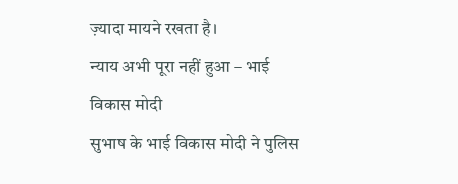ज़्यादा मायने रखता है।
न्याय अभी पूरा नहीं हुआ – भाई विकास मोदी
सुभाष के भाई विकास मोदी ने पुलिस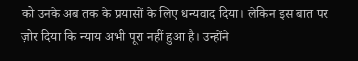को उनके अब तक के प्रयासों के लिए धन्यवाद दिया। लेकिन इस बात पर ज़ोर दिया कि न्याय अभी पूरा नहीं हुआ है। उन्होंने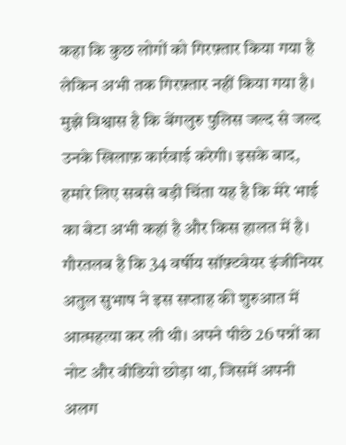कहा कि कुछ लोगों को गिरफ़्तार किया गया है लेकिन अभी तक गिरफ़्तार नहीं किया गया है। मुझे विश्वास है कि बेंगलुरु पुलिस जल्द से जल्द उनके खिलाफ़ कार्रवाई करेगी। इसके बाद, हमारे लिए सबसे बड़ी चिंता यह है कि मेरे भाई का बेटा अभी कहां है और किस हालत में है।
गौरतलब है कि 34 वर्षीय सॉफ़्टवेयर इंजीनियर अतुल सुभाष ने इस सप्ताह की शुरुआत में आत्महत्या कर ली थी। अपने पीछे 26 पन्नों का नोट और वीडियो छोड़ा था, जिसमें अपनी अलग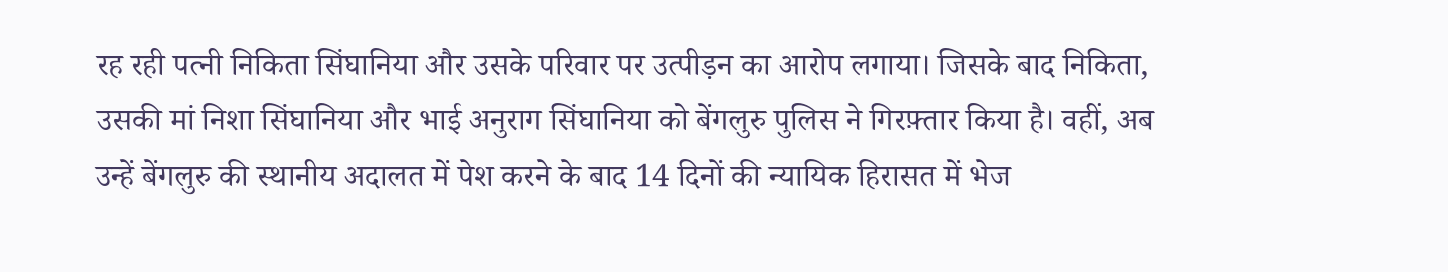रह रही पत्नी निकिता सिंघानिया और उसके परिवार पर उत्पीड़न का आरोप लगाया। जिसके बाद निकिता, उसकी मां निशा सिंघानिया और भाई अनुराग सिंघानिया को बेंगलुरु पुलिस ने गिरफ़्तार किया है। वहीं, अब उन्हें बेंगलुरु की स्थानीय अदालत में पेश करने के बाद 14 दिनों की न्यायिक हिरासत में भेज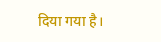दिया गया है।